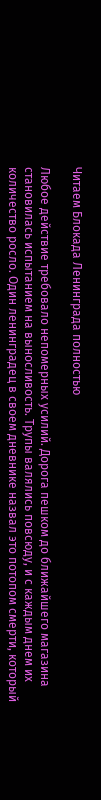Читаем Блокада Ленинграда полностью

Любое действие требовало непомерных усилий. Дорога пешком до ближайшего магазина становилась испытанием на выносливость. Трупы валялись повсюду, и с каждым днем их количество росло. Один ленинградец в своем дневнике назвал это потопом смерти, который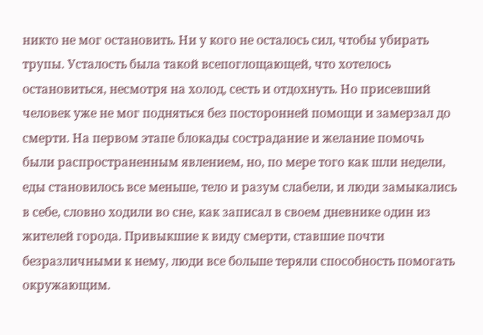никто не мог остановить. Ни у кого не осталось сил, чтобы убирать трупы. Усталость была такой всепоглощающей, что хотелось остановиться, несмотря на холод, сесть и отдохнуть. Но присевший человек уже не мог подняться без посторонней помощи и замерзал до смерти. На первом этапе блокады сострадание и желание помочь были распространенным явлением, но, по мере того как шли недели, еды становилось все меньше, тело и разум слабели, и люди замыкались в себе, словно ходили во сне, как записал в своем дневнике один из жителей города. Привыкшие к виду смерти, ставшие почти безразличными к нему, люди все больше теряли способность помогать окружающим.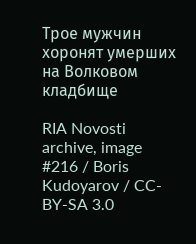Трое мужчин хоронят умерших на Волковом кладбище

RIA Novosti archive, image #216 / Boris Kudoyarov / CC-BY-SA 3.0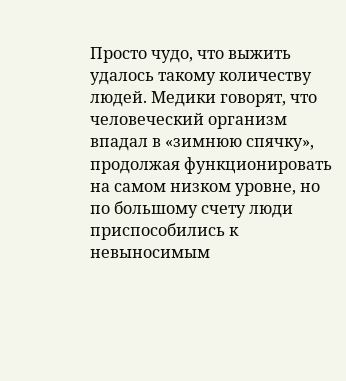Просто чудо, что выжить удалось такому количеству людей. Медики говорят, что человеческий организм впадал в «зимнюю спячку», продолжая функционировать на самом низком уровне, но по большому счету люди приспособились к невыносимым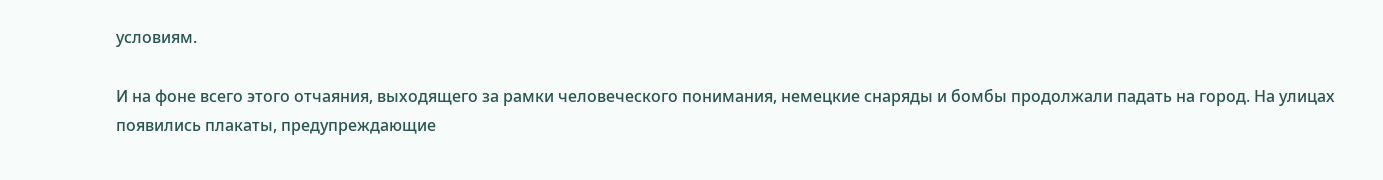условиям.

И на фоне всего этого отчаяния, выходящего за рамки человеческого понимания, немецкие снаряды и бомбы продолжали падать на город. На улицах появились плакаты, предупреждающие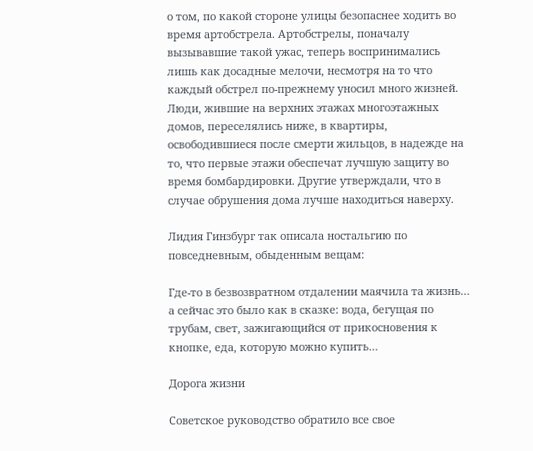о том, по какой стороне улицы безопаснее ходить во время артобстрела. Артобстрелы, поначалу вызывавшие такой ужас, теперь воспринимались лишь как досадные мелочи, несмотря на то что каждый обстрел по-прежнему уносил много жизней. Люди, жившие на верхних этажах многоэтажных домов, переселялись ниже, в квартиры, освободившиеся после смерти жильцов, в надежде на то, что первые этажи обеспечат лучшую защиту во время бомбардировки. Другие утверждали, что в случае обрушения дома лучше находиться наверху.

Лидия Гинзбург так описала ностальгию по повседневным, обыденным вещам:

Где-то в безвозвратном отдалении маячила та жизнь… а сейчас это было как в сказке: вода, бегущая по трубам, свет, зажигающийся от прикосновения к кнопке, еда, которую можно купить…

Дорога жизни

Советское руководство обратило все свое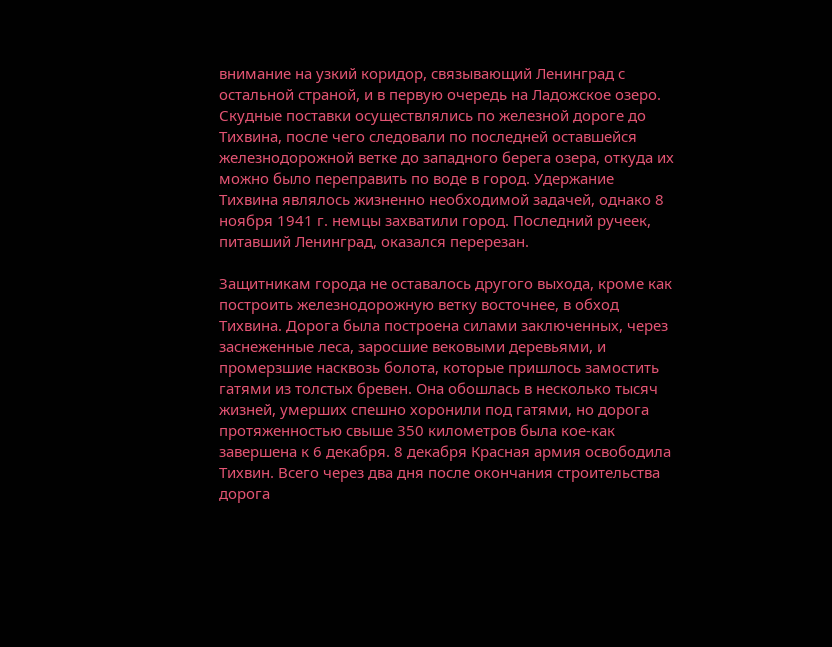внимание на узкий коридор, связывающий Ленинград с остальной страной, и в первую очередь на Ладожское озеро. Скудные поставки осуществлялись по железной дороге до Тихвина, после чего следовали по последней оставшейся железнодорожной ветке до западного берега озера, откуда их можно было переправить по воде в город. Удержание Тихвина являлось жизненно необходимой задачей, однако 8 ноября 1941 г. немцы захватили город. Последний ручеек, питавший Ленинград, оказался перерезан.

Защитникам города не оставалось другого выхода, кроме как построить железнодорожную ветку восточнее, в обход Тихвина. Дорога была построена силами заключенных, через заснеженные леса, заросшие вековыми деревьями, и промерзшие насквозь болота, которые пришлось замостить гатями из толстых бревен. Она обошлась в несколько тысяч жизней, умерших спешно хоронили под гатями, но дорога протяженностью свыше 350 километров была кое-как завершена к 6 декабря. 8 декабря Красная армия освободила Тихвин. Всего через два дня после окончания строительства дорога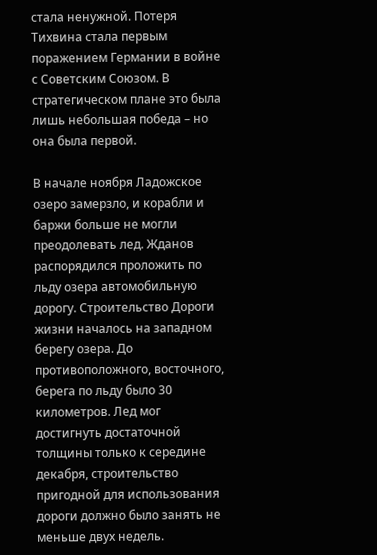стала ненужной. Потеря Тихвина стала первым поражением Германии в войне с Советским Союзом. В стратегическом плане это была лишь небольшая победа – но она была первой.

В начале ноября Ладожское озеро замерзло, и корабли и баржи больше не могли преодолевать лед. Жданов распорядился проложить по льду озера автомобильную дорогу. Строительство Дороги жизни началось на западном берегу озера. До противоположного, восточного, берега по льду было 30 километров. Лед мог достигнуть достаточной толщины только к середине декабря, строительство пригодной для использования дороги должно было занять не меньше двух недель.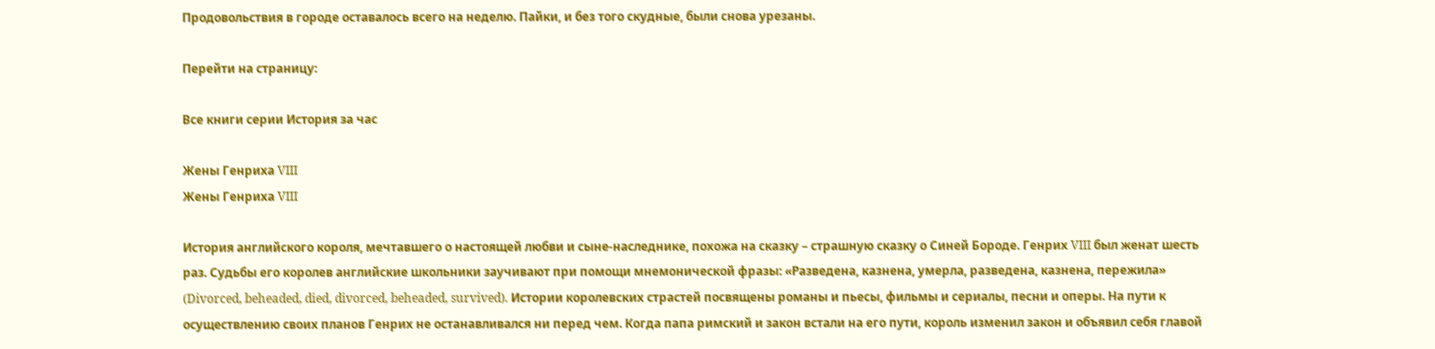Продовольствия в городе оставалось всего на неделю. Пайки, и без того скудные, были снова урезаны.

Перейти на страницу:

Все книги серии История за час

Жены Генриха VIII
Жены Генриха VIII

История английского короля, мечтавшего о настоящей любви и сыне-наследнике, похожа на сказку – страшную сказку о Синей Бороде. Генрих VIII был женат шесть раз. Судьбы его королев английские школьники заучивают при помощи мнемонической фразы: «Разведена, казнена, умерла, разведена, казнена, пережила» (Divorced, beheaded, died, divorced, beheaded, survived). Истории королевских страстей посвящены романы и пьесы, фильмы и сериалы, песни и оперы. На пути к осуществлению своих планов Генрих не останавливался ни перед чем. Когда папа римский и закон встали на его пути, король изменил закон и объявил себя главой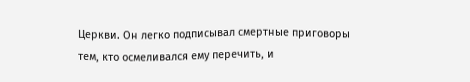Церкви. Он легко подписывал смертные приговоры тем, кто осмеливался ему перечить, и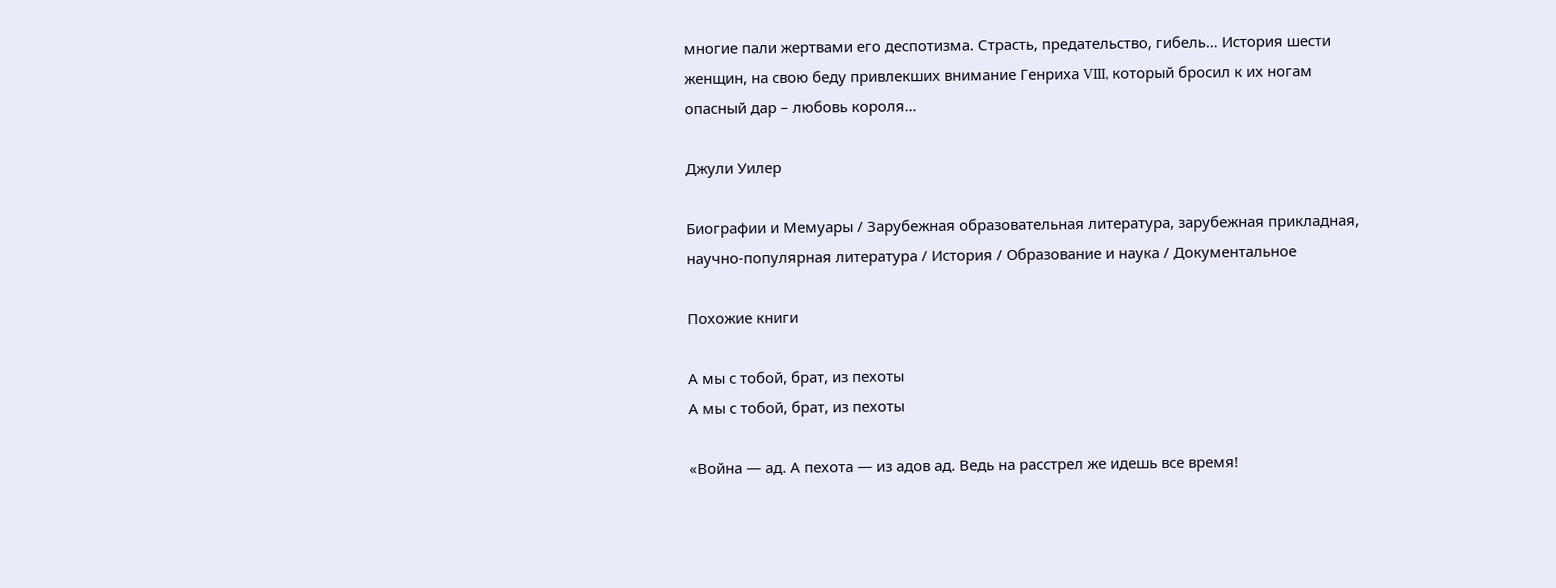многие пали жертвами его деспотизма. Страсть, предательство, гибель… История шести женщин, на свою беду привлекших внимание Генриха VIII, который бросил к их ногам опасный дар – любовь короля…

Джули Уилер

Биографии и Мемуары / Зарубежная образовательная литература, зарубежная прикладная, научно-популярная литература / История / Образование и наука / Документальное

Похожие книги

А мы с тобой, брат, из пехоты
А мы с тобой, брат, из пехоты

«Война — ад. А пехота — из адов ад. Ведь на расстрел же идешь все время!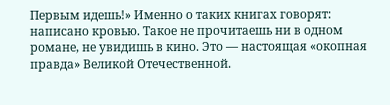Первым идешь!» Именно о таких книгах говорят: написано кровью. Такое не прочитаешь ни в одном романе, не увидишь в кино. Это — настоящая «окопная правда» Великой Отечественной.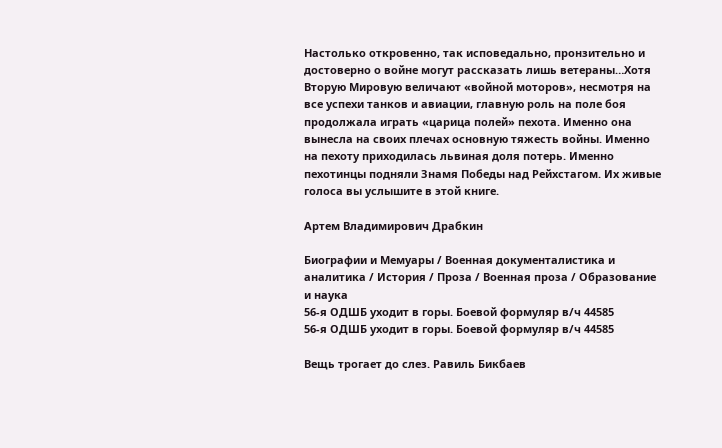Настолько откровенно, так исповедально, пронзительно и достоверно о войне могут рассказать лишь ветераны…Хотя Вторую Мировую величают «войной моторов», несмотря на все успехи танков и авиации, главную роль на поле боя продолжала играть «царица полей» пехота. Именно она вынесла на своих плечах основную тяжесть войны. Именно на пехоту приходилась львиная доля потерь. Именно пехотинцы подняли Знамя Победы над Рейхстагом. Их живые голоса вы услышите в этой книге.

Артем Владимирович Драбкин

Биографии и Мемуары / Военная документалистика и аналитика / История / Проза / Военная проза / Образование и наука
56-я ОДШБ уходит в горы. Боевой формуляр в/ч 44585
56-я ОДШБ уходит в горы. Боевой формуляр в/ч 44585

Вещь трогает до слез. Равиль Бикбаев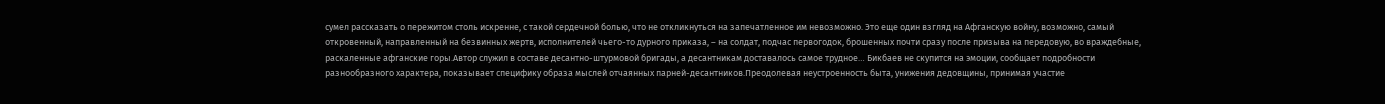сумел рассказать о пережитом столь искренне, с такой сердечной болью, что не откликнуться на запечатленное им невозможно. Это еще один взгляд на Афганскую войну, возможно, самый откровенный, направленный на безвинных жертв, исполнителей чьего-то дурного приказа, – на солдат, подчас первогодок, брошенных почти сразу после призыва на передовую, во враждебные, раскаленные афганские горы.Автор служил в составе десантно-штурмовой бригады, а десантникам доставалось самое трудное… Бикбаев не скупится на эмоции, сообщает подробности разнообразного характера, показывает специфику образа мыслей отчаянных парней-десантников.Преодолевая неустроенность быта, унижения дедовщины, принимая участие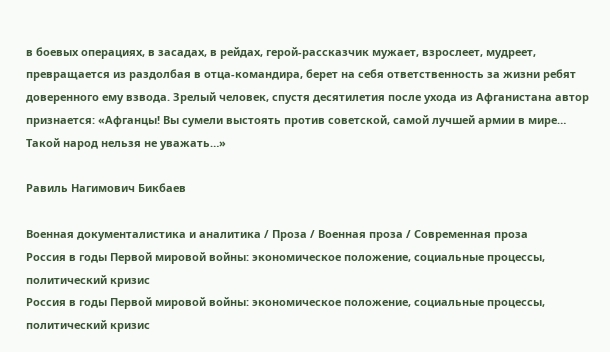в боевых операциях, в засадах, в рейдах, герой-рассказчик мужает, взрослеет, мудреет, превращается из раздолбая в отца-командира, берет на себя ответственность за жизни ребят доверенного ему взвода. Зрелый человек, спустя десятилетия после ухода из Афганистана автор признается: «Афганцы! Вы сумели выстоять против советской, самой лучшей армии в мире… Такой народ нельзя не уважать…»

Равиль Нагимович Бикбаев

Военная документалистика и аналитика / Проза / Военная проза / Современная проза
Россия в годы Первой мировой войны: экономическое положение, социальные процессы, политический кризис
Россия в годы Первой мировой войны: экономическое положение, социальные процессы, политический кризис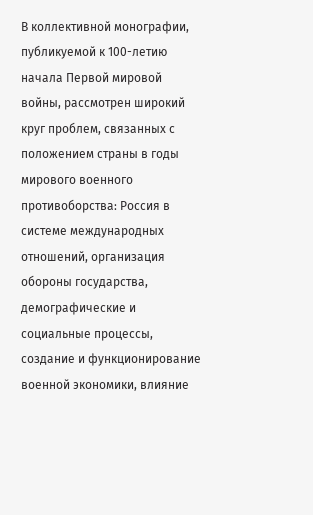В коллективной монографии, публикуемой к 100-летию начала Первой мировой войны, рассмотрен широкий круг проблем, связанных с положением страны в годы мирового военного противоборства: Россия в системе международных отношений, организация обороны государства, демографические и социальные процессы, создание и функционирование военной экономики, влияние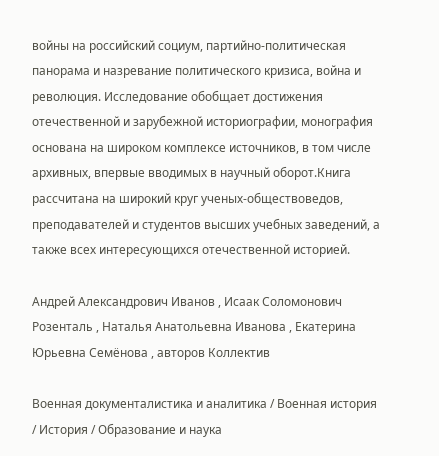войны на российский социум, партийно-политическая панорама и назревание политического кризиса, война и революция. Исследование обобщает достижения отечественной и зарубежной историографии, монография основана на широком комплексе источников, в том числе архивных, впервые вводимых в научный оборот.Книга рассчитана на широкий круг ученых-обществоведов, преподавателей и студентов высших учебных заведений, а также всех интересующихся отечественной историей.

Андрей Александрович Иванов , Исаак Соломонович Розенталь , Наталья Анатольевна Иванова , Екатерина Юрьевна Семёнова , авторов Коллектив

Военная документалистика и аналитика / Военная история / История / Образование и наука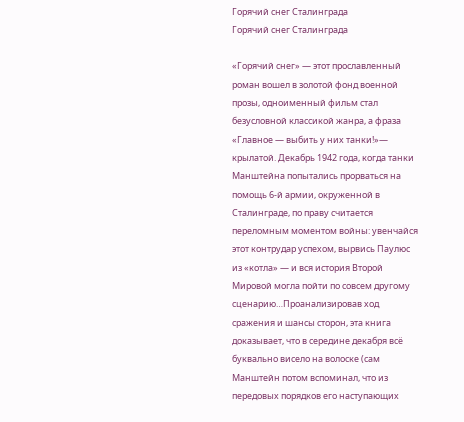Горячий снег Сталинграда
Горячий снег Сталинграда

«Горячий снег» — этот прославленный роман вошел в золотой фонд военной прозы, одноименный фильм стал безусловной классикой жанра, а фраза «Главное — выбить у них танки!»— крылатой. Декабрь 1942 года, когда танки Манштейна попытались прорваться на помощь 6-й армии, окруженной в Сталинграде, по праву считается переломным моментом войны: увенчайся этот контрудар успехом, вырвись Паулюс из «котла» — и вся история Второй Мировой могла пойти по совсем другому сценарию…Проанализировав ход сражения и шансы сторон, эта книга доказывает, что в середине декабря всё буквально висело на волоске (сам Манштейн потом вспоминал, что из передовых порядков его наступающих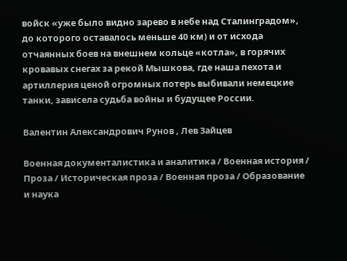войск «уже было видно зарево в небе над Сталинградом», до которого оставалось меньше 40 км) и от исхода отчаянных боев на внешнем кольце «котла», в горячих кровавых снегах за рекой Мышкова, где наша пехота и артиллерия ценой огромных потерь выбивали немецкие танки, зависела судьба войны и будущее России.

Валентин Александрович Рунов , Лев Зайцев

Военная документалистика и аналитика / Военная история / Проза / Историческая проза / Военная проза / Образование и наука